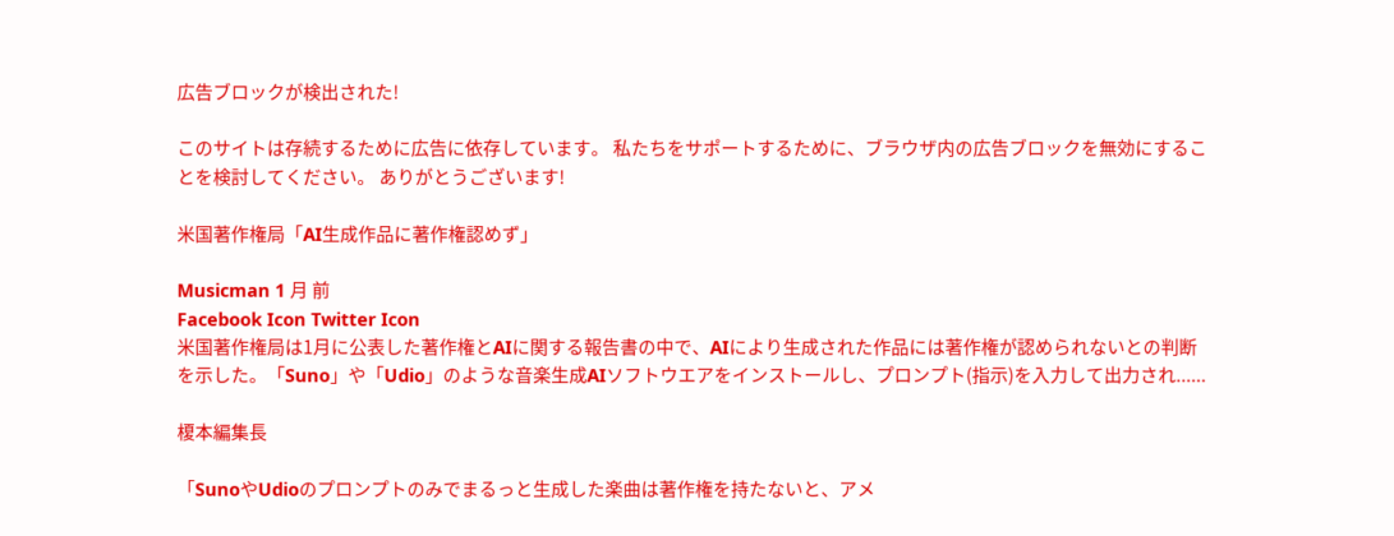広告ブロックが検出された!

このサイトは存続するために広告に依存しています。 私たちをサポートするために、ブラウザ内の広告ブロックを無効にすることを検討してください。 ありがとうございます!

米国著作権局「AI生成作品に著作権認めず」

Musicman 1 月 前
Facebook Icon Twitter Icon
米国著作権局は1月に公表した著作権とAIに関する報告書の中で、AIにより生成された作品には著作権が認められないとの判断を示した。「Suno」や「Udio」のような音楽生成AIソフトウエアをインストールし、プロンプト(指示)を入力して出力され......

榎本編集長

「SunoやUdioのプロンプトのみでまるっと生成した楽曲は著作権を持たないと、アメ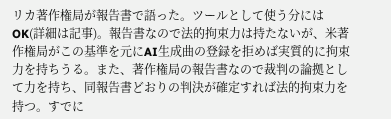リカ著作権局が報告書で語った。ツールとして使う分にはOK(詳細は記事)。報告書なので法的拘束力は持たないが、米著作権局がこの基準を元にAI生成曲の登録を拒めば実質的に拘束力を持ちうる。また、著作権局の報告書なので裁判の論拠として力を持ち、同報告書どおりの判決が確定すれば法的拘束力を持つ。すでに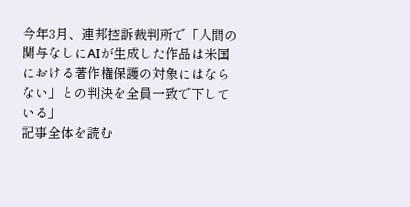今年3月、連邦控訴裁判所で「人間の関与なしにAIが生成した作品は米国における著作権保護の対象にはならない」との判決を全員一致で下している」
記事全体を読む